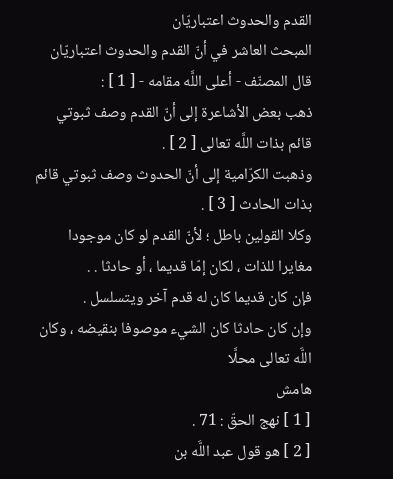القدم والحدوث اعتباريّان
المبحث العاشر في أنّ القدم والحدوث اعتباريّان
قال المصنّف - أعلى اللَّه مقامه - [ 1 ] :
ذهب بعض الأشاعرة إلى أنّ القدم وصف ثبوتي قائم بذات اللَّه تعالى [ 2 ] .
وذهبت الكرّامية إلى أنّ الحدوث وصف ثبوتي قائم بذات الحادث [ 3 ] .
وكلا القولين باطل ؛ لأنّ القدم لو كان موجودا مغايرا للذات ، لكان إمّا قديما ، أو حادثا . .
فإن كان قديما كان له قدم آخر ويتسلسل .
وإن كان حادثا كان الشيء موصوفا بنقيضه ، وكان اللَّه تعالى محلَّا
هامش
[ 1 ] نهج الحقّ : 71 .
[ 2 ] هو قول عبد اللَّه بن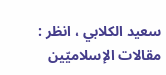سعيد الكلابي ، انظر : مقالات الإسلاميّين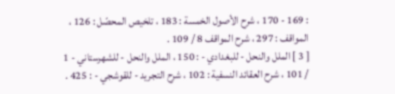: 169 - 170 ، شرح الأصول الخمسة : 183 ، تلخيص المحصّل : 126 ، المواقف : 297 ، شرح المواقف 8 / 109 .
[ 3 ] الملل والنحل - للبغدادي - : 150 ، الملل والنحل - للشهرستاني - 1 / 101 ، شرح العقائد النسفية : 102 ، شرح التجريد - للقوشجي - : 425 .